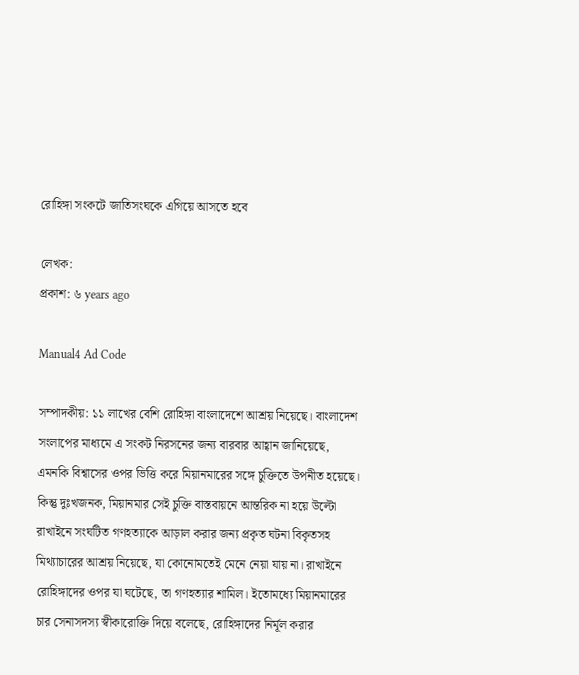রোহিঙ্গা সংকটে জাতিসংঘকে এগিয়ে আসতে হবে

লেখক:
প্রকাশ: ৬ years ago

Manual4 Ad Code

সম্পাদকীয়: ১১ লাখের বেশি রোহিঙ্গা বাংলাদেশে আশ্রয় নিয়েছে। বাংলাদেশ সংলাপের মাধ্যমে এ সংকট নিরসনের জন্য বারবার আহ্বান জানিয়েছে, এমনকি বিশ্বাসের ওপর ভিত্তি করে মিয়ানমারের সঙ্গে চুক্তিতে উপনীত হয়েছে। কিন্তু দুঃখজনক, মিয়ানমার সেই চুক্তি বাস্তবায়নে আন্তরিক না হয়ে উল্টো রাখাইনে সংঘটিত গণহত্যাকে আড়াল করার জন্য প্রকৃত ঘটনা বিকৃতসহ মিথ্যাচারের আশ্রয় নিয়েছে, যা কোনোমতেই মেনে নেয়া যায় না। রাখাইনে রোহিঙ্গাদের ওপর যা ঘটেছে, তা গণহত্যার শামিল। ইতোমধ্যে মিয়ানমারের চার সেনাসদস্য স্বীকারোক্তি দিয়ে বলেছে, রোহিঙ্গাদের নির্মূল করার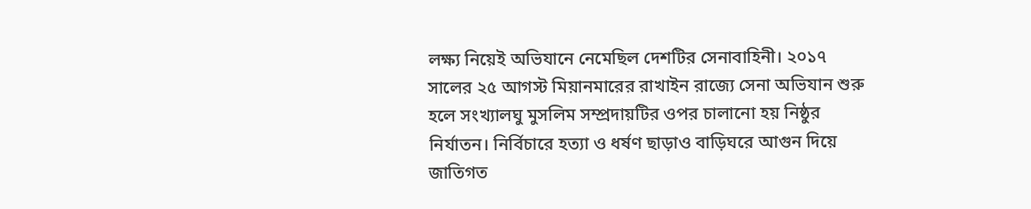লক্ষ্য নিয়েই অভিযানে নেমেছিল দেশটির সেনাবাহিনী। ২০১৭ সালের ২৫ আগস্ট মিয়ানমারের রাখাইন রাজ্যে সেনা অভিযান শুরু হলে সংখ্যালঘু মুসলিম সম্প্রদায়টির ওপর চালানো হয় নিষ্ঠুর নির্যাতন। নির্বিচারে হত্যা ও ধর্ষণ ছাড়াও বাড়িঘরে আগুন দিয়ে জাতিগত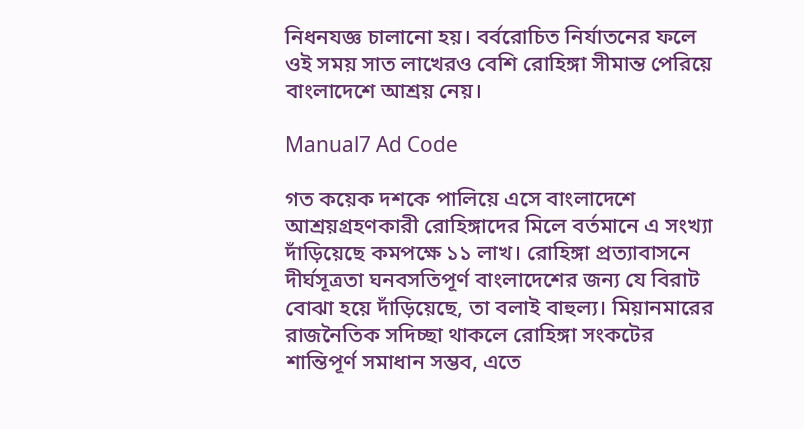নিধনযজ্ঞ চালানো হয়। বর্বরোচিত নির্যাতনের ফলে ওই সময় সাত লাখেরও বেশি রোহিঙ্গা সীমান্ত পেরিয়ে বাংলাদেশে আশ্রয় নেয়।

Manual7 Ad Code

গত কয়েক দশকে পালিয়ে এসে বাংলাদেশে আশ্রয়গ্রহণকারী রোহিঙ্গাদের মিলে বর্তমানে এ সংখ্যা দাঁড়িয়েছে কমপক্ষে ১১ লাখ। রোহিঙ্গা প্রত্যাবাসনে দীর্ঘসূত্রতা ঘনবসতিপূর্ণ বাংলাদেশের জন্য যে বিরাট বোঝা হয়ে দাঁড়িয়েছে, তা বলাই বাহুল্য। মিয়ানমারের রাজনৈতিক সদিচ্ছা থাকলে রোহিঙ্গা সংকটের শান্তিপূর্ণ সমাধান সম্ভব, এতে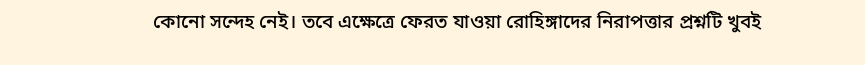কোনো সন্দেহ নেই। তবে এক্ষেত্রে ফেরত যাওয়া রোহিঙ্গাদের নিরাপত্তার প্রশ্নটি খুবই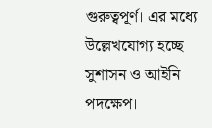গুরুত্বপূর্ণ। এর মধ্যে উল্লেখযোগ্য হচ্ছে সুশাসন ও আইনি পদক্ষেপ।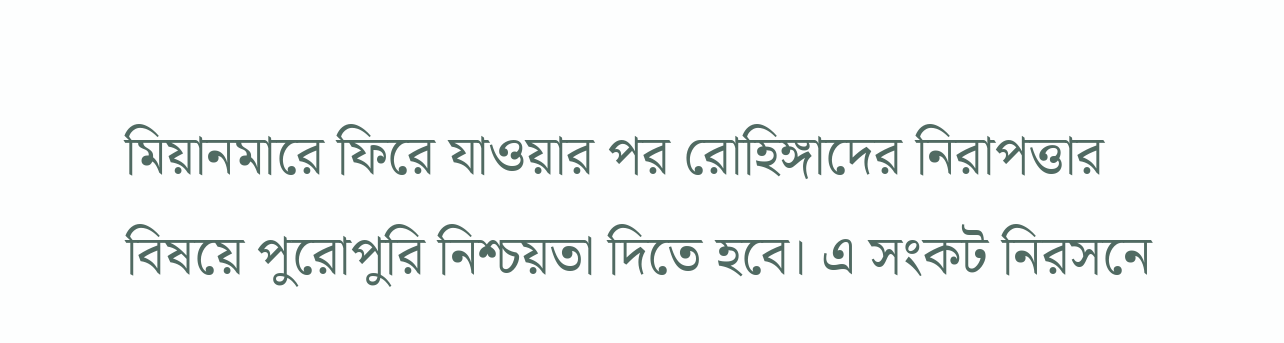মিয়ানমারে ফিরে যাওয়ার পর রোহিঙ্গাদের নিরাপত্তার বিষয়ে পুরোপুরি নিশ্চয়তা দিতে হবে। এ সংকট নিরসনে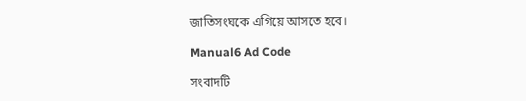জাতিসংঘকে এগিয়ে আসতে হবে।

Manual6 Ad Code

সংবাদটি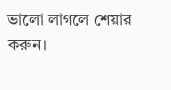ভালো লাগলে শেয়ার করুন।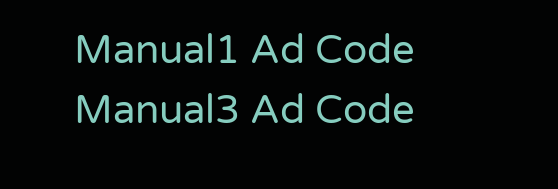Manual1 Ad Code
Manual3 Ad Code